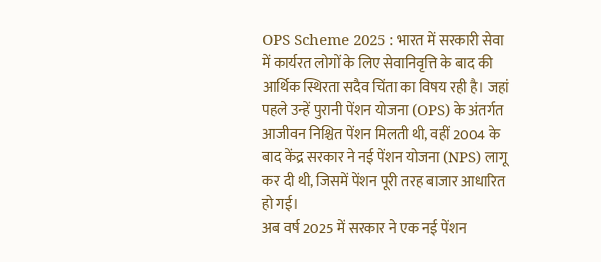OPS Scheme 2025 : भारत में सरकारी सेवा में कार्यरत लोगों के लिए सेवानिवृत्ति के बाद की आर्थिक स्थिरता सदैव चिंता का विषय रही है। जहां पहले उन्हें पुरानी पेंशन योजना (OPS) के अंतर्गत आजीवन निश्चित पेंशन मिलती थी, वहीं 2004 के बाद केंद्र सरकार ने नई पेंशन योजना (NPS) लागू कर दी थी, जिसमें पेंशन पूरी तरह बाजार आधारित हो गई।
अब वर्ष 2025 में सरकार ने एक नई पेंशन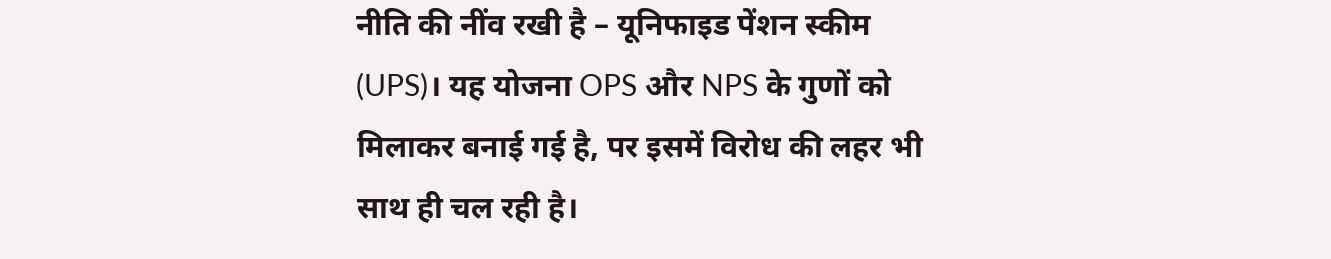नीति की नींव रखी है – यूनिफाइड पेंशन स्कीम (UPS)। यह योजना OPS और NPS के गुणों को मिलाकर बनाई गई है, पर इसमें विरोध की लहर भी साथ ही चल रही है।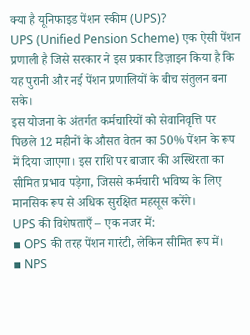क्या है यूनिफाइड पेंशन स्कीम (UPS)?
UPS (Unified Pension Scheme) एक ऐसी पेंशन प्रणाली है जिसे सरकार ने इस प्रकार डिज़ाइन किया है कि यह पुरानी और नई पेंशन प्रणालियों के बीच संतुलन बना सके।
इस योजना के अंतर्गत कर्मचारियों को सेवानिवृत्ति पर पिछले 12 महीनों के औसत वेतन का 50% पेंशन के रूप में दिया जाएगा। इस राशि पर बाजार की अस्थिरता का सीमित प्रभाव पड़ेगा, जिससे कर्मचारी भविष्य के लिए मानसिक रूप से अधिक सुरक्षित महसूस करेंगे।
UPS की विशेषताएँ – एक नजर में:
▪ OPS की तरह पेंशन गारंटी, लेकिन सीमित रूप में।
▪ NPS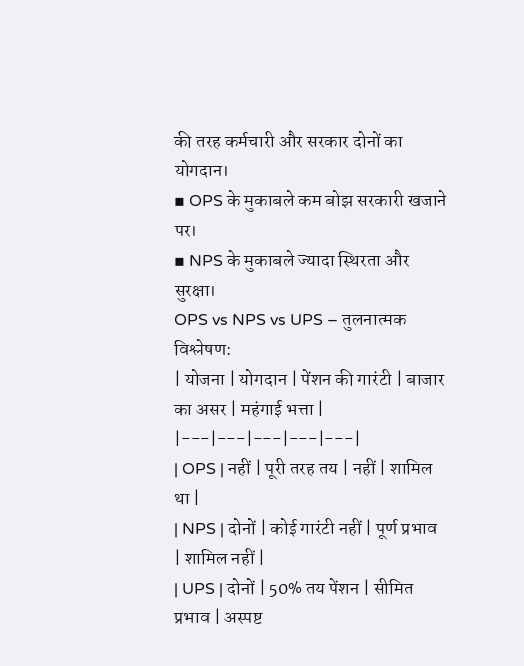की तरह कर्मचारी और सरकार दोनों का योगदान।
▪ OPS के मुकाबले कम बोझ सरकारी खजाने पर।
▪ NPS के मुकाबले ज्यादा स्थिरता और सुरक्षा।
OPS vs NPS vs UPS – तुलनात्मक विश्लेषण:
| योजना | योगदान | पेंशन की गारंटी | बाजार का असर | महंगाई भत्ता |
|---|---|---|---|---|
| OPS | नहीं | पूरी तरह तय | नहीं | शामिल था |
| NPS | दोनों | कोई गारंटी नहीं | पूर्ण प्रभाव | शामिल नहीं |
| UPS | दोनों | 50% तय पेंशन | सीमित प्रभाव | अस्पष्ट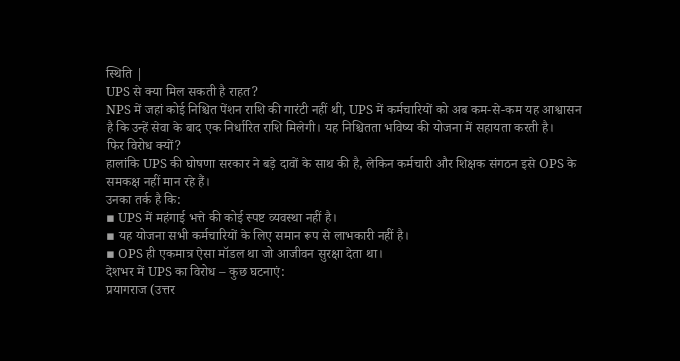स्थिति |
UPS से क्या मिल सकती है राहत?
NPS में जहां कोई निश्चित पेंशन राशि की गारंटी नहीं थी, UPS में कर्मचारियों को अब कम-से-कम यह आश्वासन है कि उन्हें सेवा के बाद एक निर्धारित राशि मिलेगी। यह निश्चितता भविष्य की योजना में सहायता करती है।
फिर विरोध क्यों?
हालांकि UPS की घोषणा सरकार ने बड़े दावों के साथ की है, लेकिन कर्मचारी और शिक्षक संगठन इसे OPS के समकक्ष नहीं मान रहे हैं।
उनका तर्क है कि:
▪ UPS में महंगाई भत्ते की कोई स्पष्ट व्यवस्था नहीं है।
▪ यह योजना सभी कर्मचारियों के लिए समान रूप से लाभकारी नहीं है।
▪ OPS ही एकमात्र ऐसा मॉडल था जो आजीवन सुरक्षा देता था।
देशभर में UPS का विरोध – कुछ घटनाएं:
प्रयागराज (उत्तर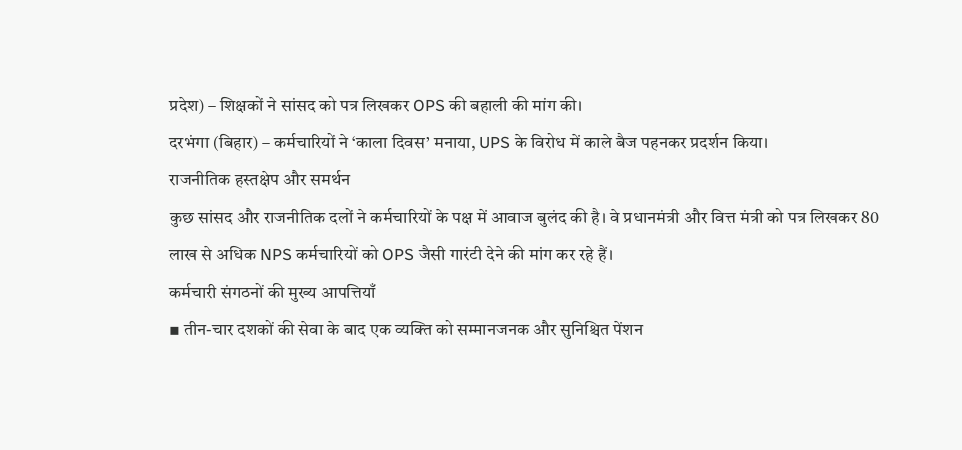प्रदेश) – शिक्षकों ने सांसद को पत्र लिखकर OPS की बहाली की मांग की।
दरभंगा (बिहार) – कर्मचारियों ने ‘काला दिवस’ मनाया, UPS के विरोध में काले बैज पहनकर प्रदर्शन किया।
राजनीतिक हस्तक्षेप और समर्थन
कुछ सांसद और राजनीतिक दलों ने कर्मचारियों के पक्ष में आवाज बुलंद की है। वे प्रधानमंत्री और वित्त मंत्री को पत्र लिखकर 80 लाख से अधिक NPS कर्मचारियों को OPS जैसी गारंटी देने की मांग कर रहे हैं।
कर्मचारी संगठनों की मुख्य आपत्तियाँ
▪ तीन-चार दशकों की सेवा के बाद एक व्यक्ति को सम्मानजनक और सुनिश्चित पेंशन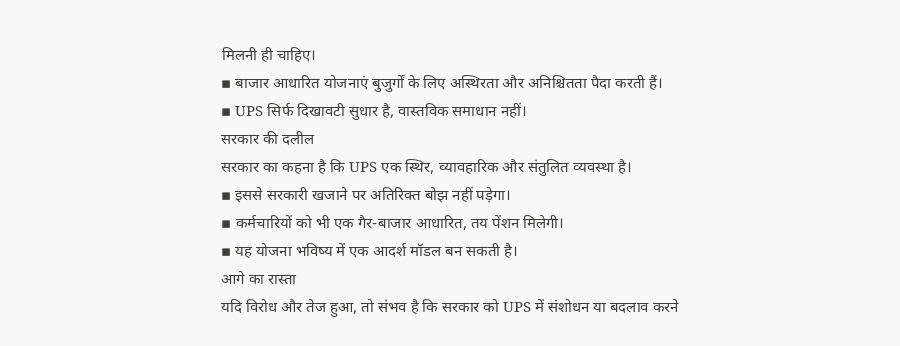मिलनी ही चाहिए।
▪ बाजार आधारित योजनाएं बुजुर्गों के लिए अस्थिरता और अनिश्चितता पैदा करती हैं।
▪ UPS सिर्फ दिखावटी सुधार है, वास्तविक समाधान नहीं।
सरकार की दलील
सरकार का कहना है कि UPS एक स्थिर, व्यावहारिक और संतुलित व्यवस्था है।
▪ इससे सरकारी खजाने पर अतिरिक्त बोझ नहीं पड़ेगा।
▪ कर्मचारियों को भी एक गैर-बाजार आधारित, तय पेंशन मिलेगी।
▪ यह योजना भविष्य में एक आदर्श मॉडल बन सकती है।
आगे का रास्ता
यदि विरोध और तेज हुआ, तो संभव है कि सरकार को UPS में संशोधन या बदलाव करने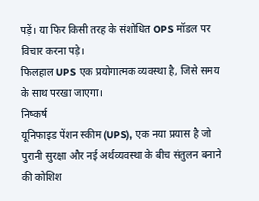पड़ें। या फिर किसी तरह के संशोधित OPS मॉडल पर विचार करना पड़े।
फिलहाल UPS एक प्रयोगात्मक व्यवस्था है, जिसे समय के साथ परखा जाएगा।
निष्कर्ष
यूनिफाइड पेंशन स्कीम (UPS), एक नया प्रयास है जो पुरानी सुरक्षा और नई अर्थव्यवस्था के बीच संतुलन बनाने की कोशिश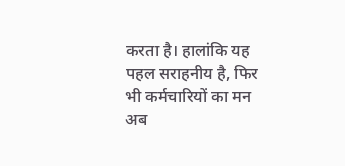करता है। हालांकि यह पहल सराहनीय है, फिर भी कर्मचारियों का मन अब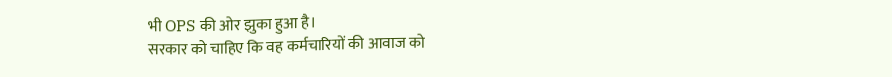भी OPS की ओर झुका हुआ है।
सरकार को चाहिए कि वह कर्मचारियों की आवाज को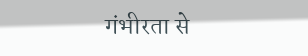गंभीरता से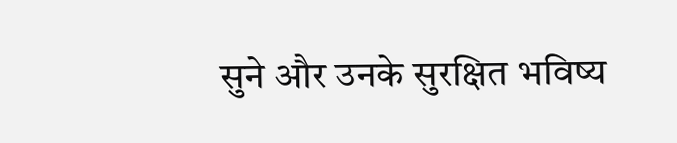सुने और उनके सुरक्षित भविष्य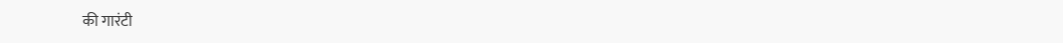की गारंटी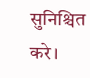सुनिश्चित करे।